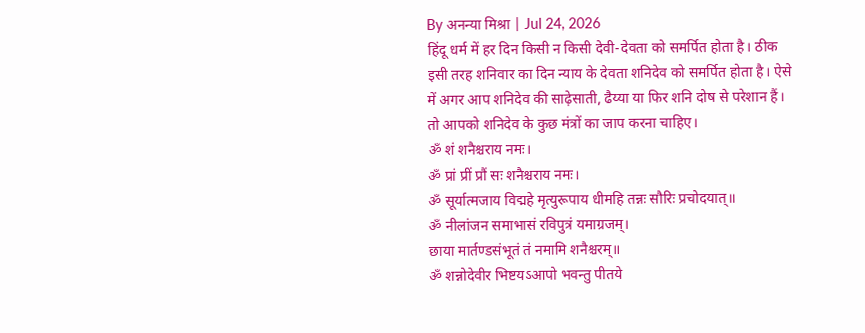By अनन्या मिश्रा | Jul 24, 2026
हिंदू धर्म में हर दिन किसी न किसी देवी-देवता को समर्पित होता है। ठीक इसी तरह शनिवार का दिन न्याय के देवता शनिदेव को समर्पित होता है। ऐसे में अगर आप शनिदेव की साढ़ेसाती, ढैय्या या फिर शनि दोष से परेशान हैं। तो आपको शनिदेव के कुछ मंत्रों का जाप करना चाहिए।
ॐ शं शनैश्चराय नमः।
ॐ प्रां प्रीं प्रौं सः शनैश्चराय नमः।
ॐ सूर्यात्मजाय विद्महे मृत्युरूपाय धीमहि तन्नः सौरिः प्रचोदयात्॥
ॐ नीलांजन समाभासं रविपुत्रं यमाग्रजम्।
छाया मार्तण्डसंभूतं तं नमामि शनैश्चरम्॥
ॐ शन्नोदेवीर भिष्टयऽआपो भवन्तु पीतये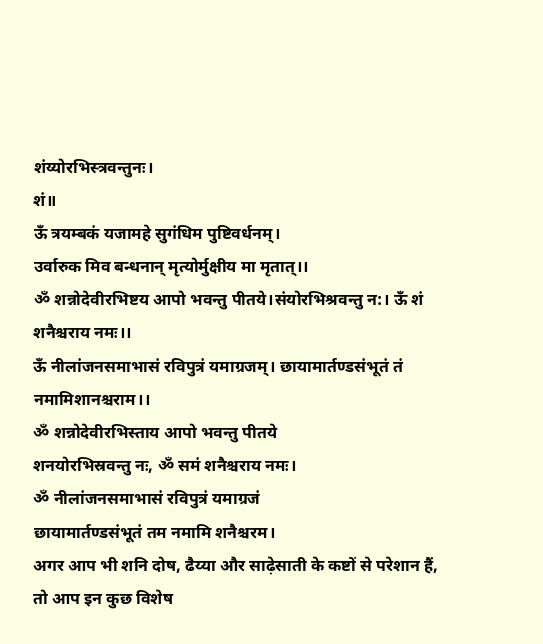शंय्योरभिस्त्रवन्तुनः।
शं॥
ऊँ त्रयम्बकं यजामहे सुगंधिम पुष्टिवर्धनम्।
उर्वारुक मिव बन्धनान् मृत्योर्मुक्षीय मा मृतात्।।
ॐ शन्नोदेवीरभिष्टय आपो भवन्तु पीतये।संयोरभिश्रवन्तु न:। ऊँ शं शनैश्चराय नमः।।
ऊँ नीलांजनसमाभासं रविपुत्रं यमाग्रजम्। छायामार्तण्डसंभूतं तं नमामिशानश्चराम।।
ॐ शन्नोदेवीरभिस्ताय आपो भवन्तु पीतये
शनयोरभिस्रवन्तु नः, ॐ समं शनैश्चराय नमः।
ॐ नीलांजनसमाभासं रविपुत्रं यमाग्रजं
छायामार्तण्डसंभूतं तम नमामि शनैश्चरम।
अगर आप भी शनि दोष, ढैय्या और साढ़ेसाती के कष्टों से परेशान हैं, तो आप इन कुछ विशेष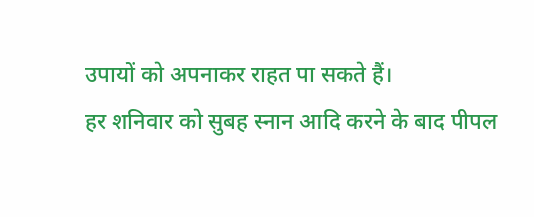उपायों को अपनाकर राहत पा सकते हैं।
हर शनिवार को सुबह स्नान आदि करने के बाद पीपल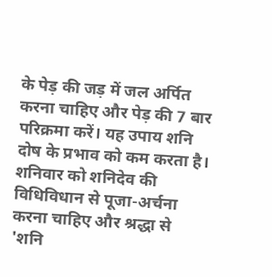के पेड़ की जड़ में जल अर्पित करना चाहिए और पेड़ की 7 बार परिक्रमा करें। यह उपाय शनि दोष के प्रभाव को कम करता है।
शनिवार को शनिदेव की विधिविधान से पूजा-अर्चना करना चाहिए और श्रद्धा से 'शनि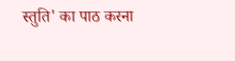स्तुति' का पाठ करना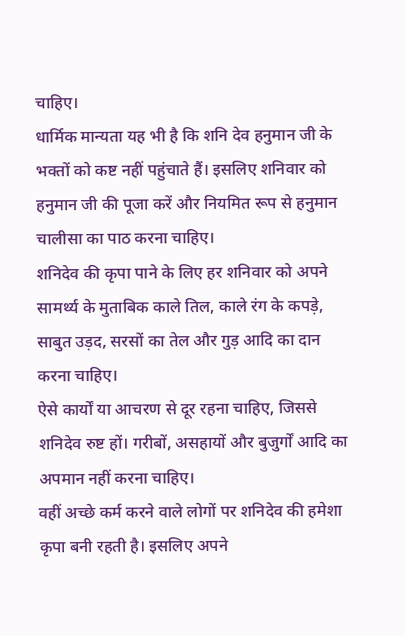चाहिए।
धार्मिक मान्यता यह भी है कि शनि देव हनुमान जी के भक्तों को कष्ट नहीं पहुंचाते हैं। इसलिए शनिवार को हनुमान जी की पूजा करें और नियमित रूप से हनुमान चालीसा का पाठ करना चाहिए।
शनिदेव की कृपा पाने के लिए हर शनिवार को अपने सामर्थ्य के मुताबिक काले तिल, काले रंग के कपड़े, साबुत उड़द, सरसों का तेल और गुड़ आदि का दान करना चाहिए।
ऐसे कार्यों या आचरण से दूर रहना चाहिए, जिससे शनिदेव रुष्ट हों। गरीबों, असहायों और बुजुर्गों आदि का अपमान नहीं करना चाहिए।
वहीं अच्छे कर्म करने वाले लोगों पर शनिदेव की हमेशा कृपा बनी रहती है। इसलिए अपने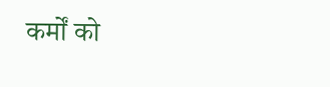कर्मों को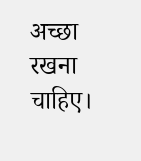अच्छा रखना चाहिए।